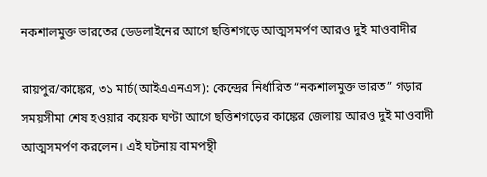নকশালমুক্ত ভারতের ডেডলাইনের আগে ছত্তিশগড়ে আত্মসমর্পণ আরও দুই মাওবাদীর

রায়পুর/কাঙ্কের, ৩১ মার্চ(আইএএনএস): কেন্দ্রের নির্ধারিত “নকশালমুক্ত ভারত” গড়ার সময়সীমা শেষ হওয়ার কয়েক ঘণ্টা আগে ছত্তিশগড়ের কাঙ্কের জেলায় আরও দুই মাওবাদী আত্মসমর্পণ করলেন। এই ঘটনায় বামপন্থী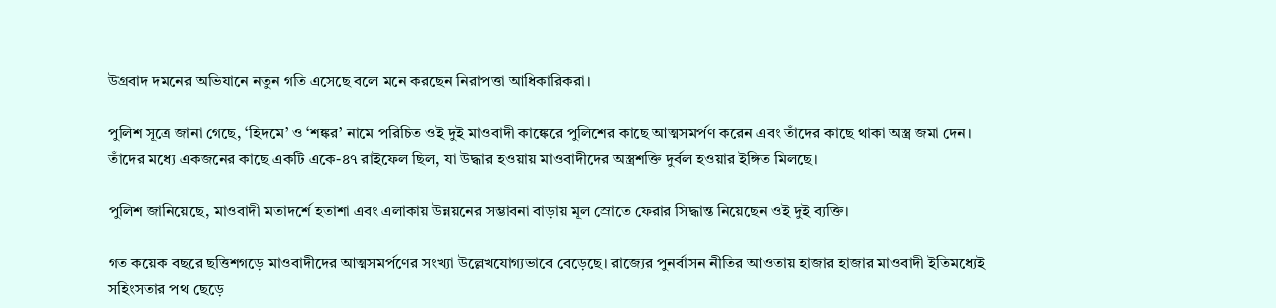উগ্রবাদ দমনের অভিযানে নতুন গতি এসেছে বলে মনে করছেন নিরাপত্তা আধিকারিকরা।

পুলিশ সূত্রে জানা গেছে, ‘হিদমে’ ও ‘শঙ্কর’ নামে পরিচিত ওই দুই মাওবাদী কাঙ্কেরে পুলিশের কাছে আত্মসমর্পণ করেন এবং তাঁদের কাছে থাকা অস্ত্র জমা দেন। তাঁদের মধ্যে একজনের কাছে একটি একে-৪৭ রাইফেল ছিল, যা উদ্ধার হওয়ায় মাওবাদীদের অস্ত্রশক্তি দুর্বল হওয়ার ইঙ্গিত মিলছে।

পুলিশ জানিয়েছে, মাওবাদী মতাদর্শে হতাশা এবং এলাকায় উন্নয়নের সম্ভাবনা বাড়ায় মূল স্রোতে ফেরার সিদ্ধান্ত নিয়েছেন ওই দুই ব্যক্তি।

গত কয়েক বছরে ছত্তিশগড়ে মাওবাদীদের আত্মসমর্পণের সংখ্যা উল্লেখযোগ্যভাবে বেড়েছে। রাজ্যের পুনর্বাসন নীতির আওতায় হাজার হাজার মাওবাদী ইতিমধ্যেই সহিংসতার পথ ছেড়ে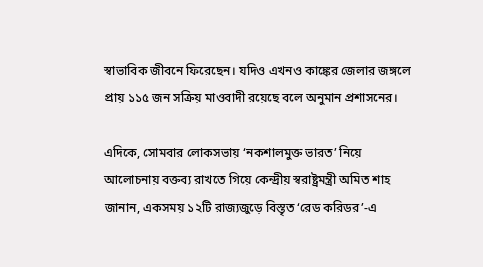স্বাভাবিক জীবনে ফিরেছেন। যদিও এখনও কাঙ্কের জেলার জঙ্গলে প্রায় ১১৫ জন সক্রিয় মাওবাদী রয়েছে বলে অনুমান প্রশাসনের।

এদিকে, সোমবার লোকসভায় ‘নকশালমুক্ত ভারত’ নিয়ে আলোচনায় বক্তব্য রাখতে গিয়ে কেন্দ্রীয় স্বরাষ্ট্রমন্ত্রী অমিত শাহ জানান, একসময় ১২টি রাজ্যজুড়ে বিস্তৃত ‘রেড করিডর’-এ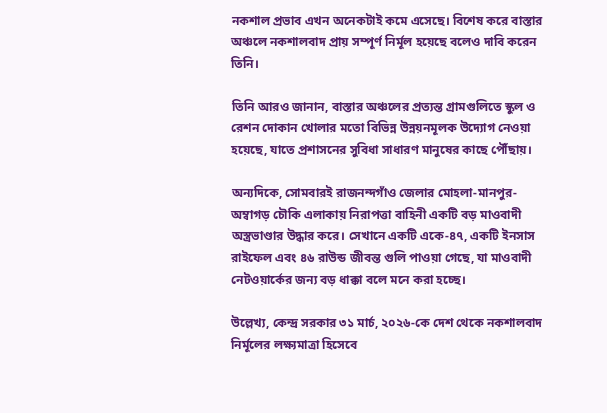নকশাল প্রভাব এখন অনেকটাই কমে এসেছে। বিশেষ করে বাস্তার অঞ্চলে নকশালবাদ প্রায় সম্পূর্ণ নির্মূল হয়েছে বলেও দাবি করেন তিনি।

তিনি আরও জানান, বাস্তার অঞ্চলের প্রত্যন্ত গ্রামগুলিতে স্কুল ও রেশন দোকান খোলার মতো বিভিন্ন উন্নয়নমূলক উদ্যোগ নেওয়া হয়েছে, যাতে প্রশাসনের সুবিধা সাধারণ মানুষের কাছে পৌঁছায়।

অন্যদিকে, সোমবারই রাজনন্দগাঁও জেলার মোহলা-মানপুর-অম্বাগড় চৌকি এলাকায় নিরাপত্তা বাহিনী একটি বড় মাওবাদী অস্ত্রভাণ্ডার উদ্ধার করে। সেখানে একটি একে-৪৭, একটি ইনসাস রাইফেল এবং ৪৬ রাউন্ড জীবন্ত গুলি পাওয়া গেছে, যা মাওবাদী নেটওয়ার্কের জন্য বড় ধাক্কা বলে মনে করা হচ্ছে।

উল্লেখ্য, কেন্দ্র সরকার ৩১ মার্চ, ২০২৬-কে দেশ থেকে নকশালবাদ নির্মূলের লক্ষ্যমাত্রা হিসেবে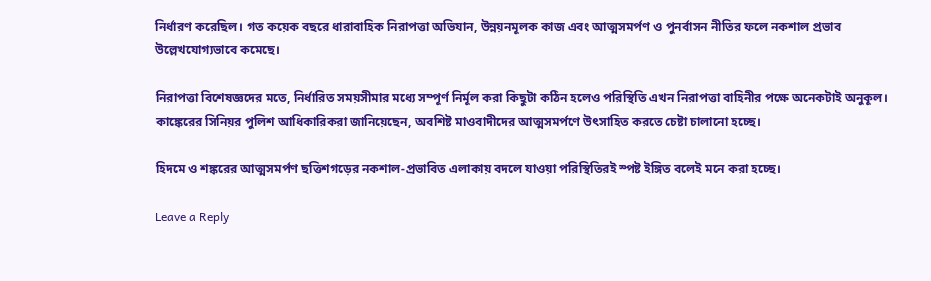নির্ধারণ করেছিল। গত কয়েক বছরে ধারাবাহিক নিরাপত্তা অভিযান, উন্নয়নমূলক কাজ এবং আত্মসমর্পণ ও পুনর্বাসন নীতির ফলে নকশাল প্রভাব উল্লেখযোগ্যভাবে কমেছে।

নিরাপত্তা বিশেষজ্ঞদের মতে, নির্ধারিত সময়সীমার মধ্যে সম্পূর্ণ নির্মূল করা কিছুটা কঠিন হলেও পরিস্থিতি এখন নিরাপত্তা বাহিনীর পক্ষে অনেকটাই অনুকূল। কাঙ্কেরের সিনিয়র পুলিশ আধিকারিকরা জানিয়েছেন, অবশিষ্ট মাওবাদীদের আত্মসমর্পণে উৎসাহিত করতে চেষ্টা চালানো হচ্ছে।

হিদমে ও শঙ্করের আত্মসমর্পণ ছত্তিশগড়ের নকশাল-প্রভাবিত এলাকায় বদলে যাওয়া পরিস্থিতিরই স্পষ্ট ইঙ্গিত বলেই মনে করা হচ্ছে।

Leave a Reply